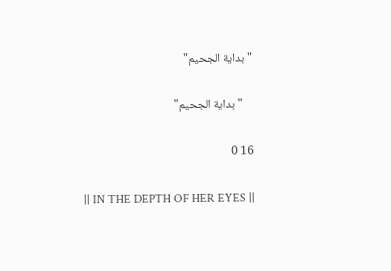"بداية الجحيم"

    "بداية الجحيم"

16 0

|| IN THE DEPTH OF HER EYES ||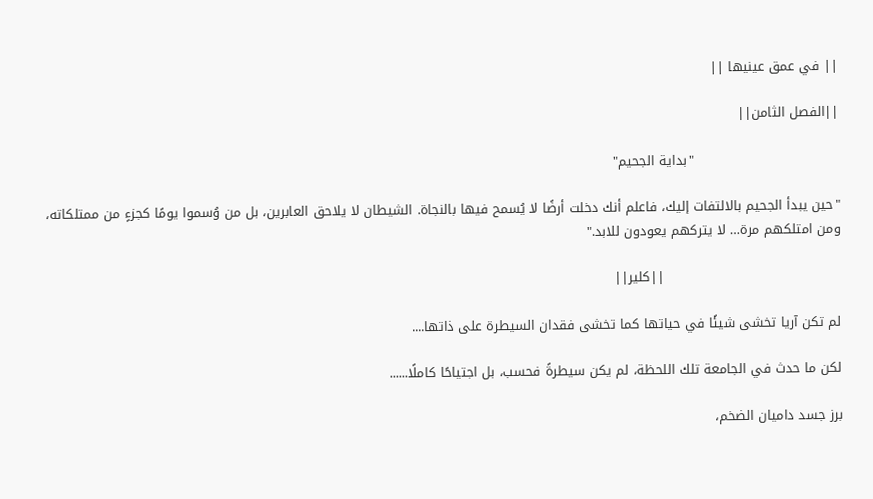|| في عمق عينيها ||

||الفصل الثامن||

                                 "بداية الجحيم"

"حين يبدأ الجحيم بالالتفات إليك، فاعلم أنك دخلت أرضًا لا يُسمح فيها بالنجاة. الشيطان لا يلاحق العابرين، بل من وُسموا يومًا كجزءٍ من ممتلكاته، ومن امتلكهم مرة… لا يتركهم يعودون للابد."

                                        ||كلير||

لم تكن آريا تخشى شيئًا في حياتها كما تخشى فقدان السيطرة على ذاتها....

لكن ما حدث في الجامعة تلك اللحظة، لم يكن سيطرةً فحسب، بل اجتياحًا كاملًا......

برز جسد داميان الضخم،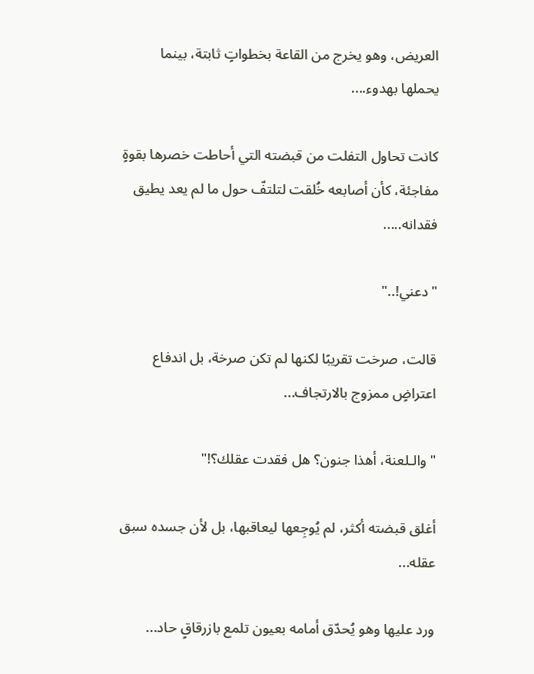العريض، وهو يخرج من القاعة بخطواتٍ ثابتة، بينما يحملها بهدوء....

كانت تحاول التفلت من قبضته التي أحاطت خصرها بقوةٍ مفاجئة، كأن أصابعه خُلقت لتلتفّ حول ما لم يعد يطيق فقدانه.....

"دعني!.."

قالت، صرخت تقريبًا لكنها لم تكن صرخة، بل اندفاع اعتراضٍ ممزوج بالارتجاف...

"والـلعنة، أهذا جنون؟ هل فقدت عقلك؟!"

أغلق قبضته أكثر، لم يُوجِعها ليعاقبها، بل لأن جسده سبق عقله...

ورد عليها وهو يُحدّق أمامه بعيون تلمع بازرقاقٍ حاد...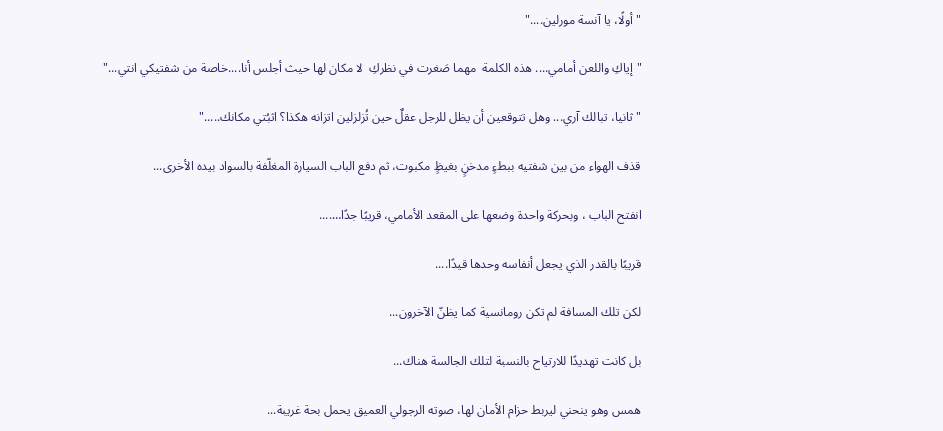"أولًا، يا آنسة مورلين...."

"إياكِ واللعن أمامي.... هذه الكلمة  مهما صَغرت في نظركِ  لا مكان لها حيث أجلس أنا....خاصة من شفتيكي انتي..."

"ثانيا، تبالك آري... وهل تتوقعين أن يظل للرجل عقلٌ حين تُزلزلين اتزانه هكذا؟ اثبُتي مكانك....."

قذف الهواء من بين شفتيه ببطءٍ مدخنٍ بغيظٍ مكبوت، ثم دفع الباب السيارة المغلّفة بالسواد بيده الأخرى...

انفتح الباب ، وبحركة واحدة وضعها على المقعد الأمامي، قريبًا جدًا…....

قريبًا بالقدر الذي يجعل أنفاسه وحدها قيدًا....

لكن تلك المسافة لم تكن رومانسية كما يظنّ الآخرون...

بل كانت تهديدًا للارتياح بالنسبة لتلك الجالسة هناك...

همس وهو ينحني ليربط حزام الأمان لها، صوته الرجولي العميق يحمل بحة غريبة...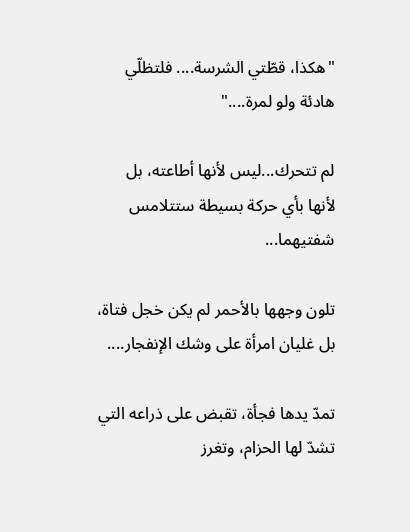"هكذا، قطّتي الشرسة.... فلتظلّي هادئة ولو لمرة...."

لم تتحرك...ليس لأنها أطاعته، بل لأنها بأي حركة بسيطة ستتلامس شفتيهما...

تلون وجهها بالأحمر لم يكن خجل فتاة، بل غليان امرأة على وشك الإنفجار....

تمدّ يدها فجأة، تقبض على ذراعه التي تشدّ لها الحزام، وتغرز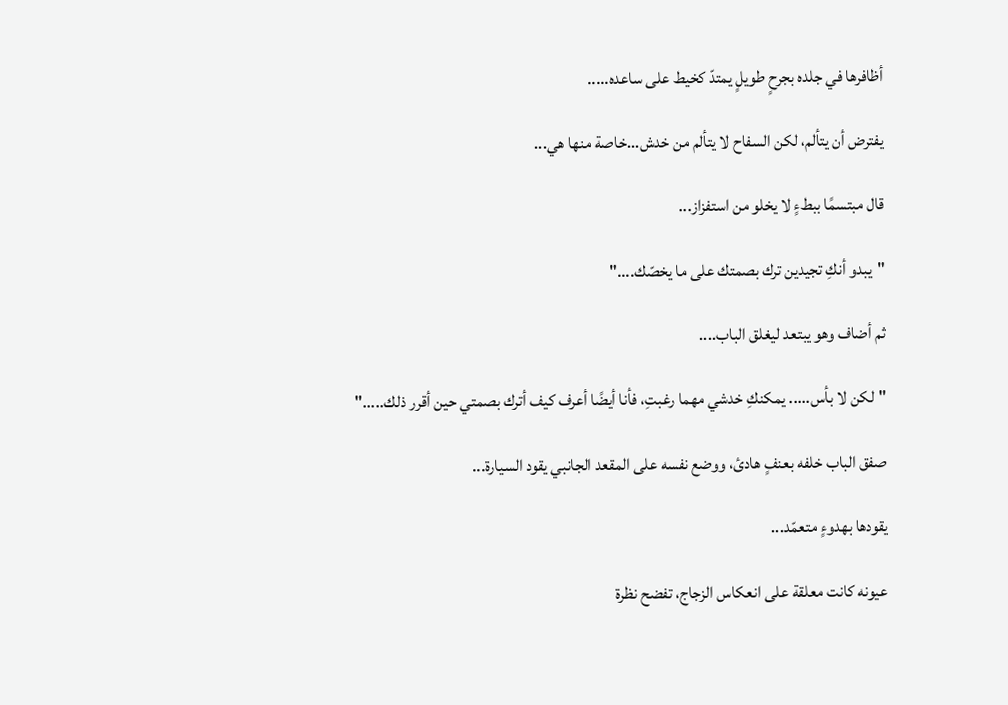أظافرها في جلده بجرحٍ طويلٍ يمتدّ كخيط على ساعده.....

يفترض أن يتألم، لكن السفاح لا يتألم من خدش...خاصة منها هي...

قال مبتسمًا ببطءٍ لا يخلو من استفزاز...

"يبدو أنكِ تجيدين ترك بصمتك على ما يخصّك...."

ثم أضاف وهو يبتعد ليغلق الباب....

"لكن لا بأس..... يمكنكِ خدشي مهما رغبتِ، فأنا أيضًا أعرف كيف أترك بصمتي حين أقرر ذلك....."

صفق الباب خلفه بعنفٍ هادئ، ووضع نفسه على المقعد الجانبي يقود السيارة...

يقودها بهدوءٍ متعمّد...

عيونه كانت معلقة على انعكاس الزجاج، تفضح نظرة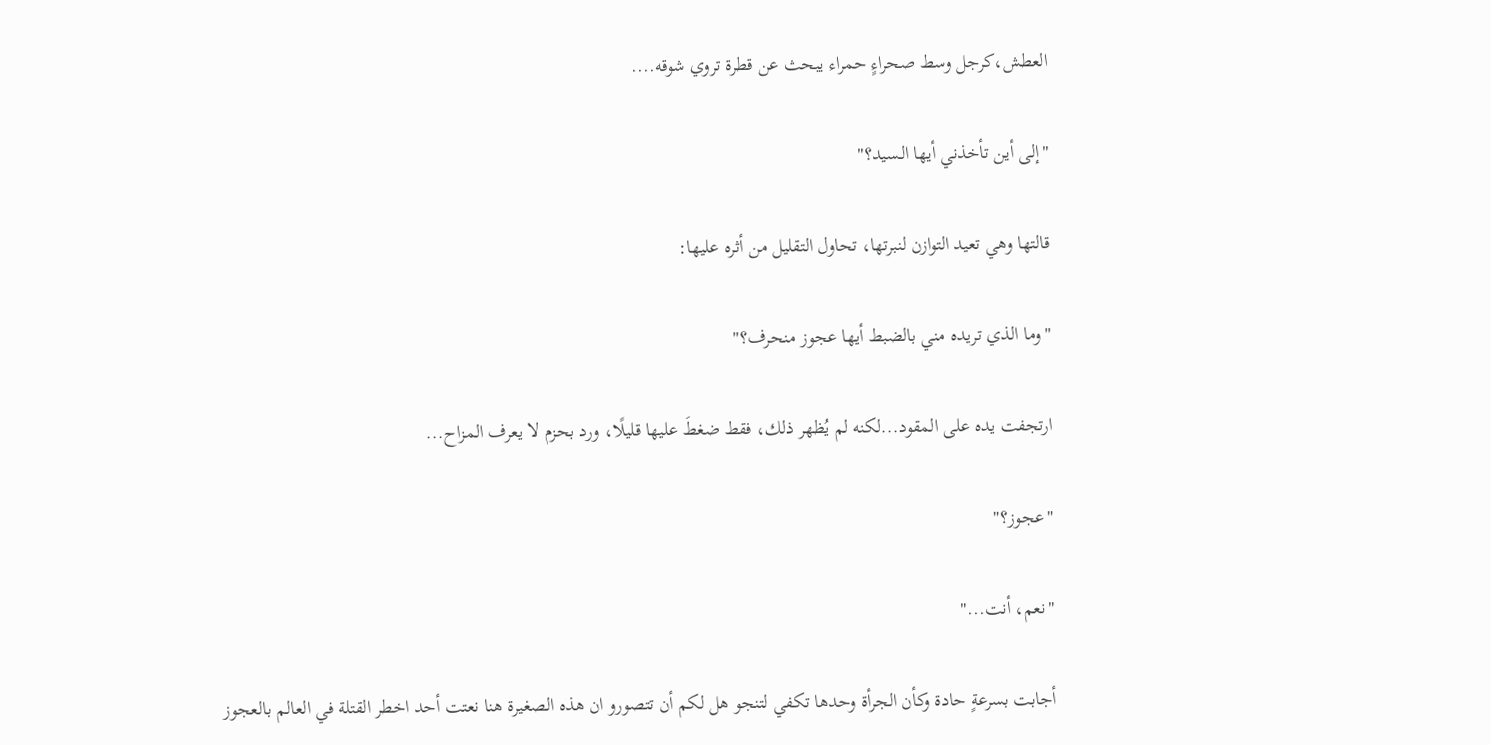العطش،كرجل وسط صحراءٍ حمراء يبحث عن قطرة تروي شوقه....

"إلى أين تأخذني أيها الـسيد؟"

قالتها وهي تعيد التوازن لنبرتها، تحاول التقليل من أثره عليها:

"وما الذي تريده مني بالضبط أيها عجوز منحرف؟"

ارتجفت يده على المقود...لكنه لم يُظهر ذلك، فقط ضغطَ عليها قليلًا، ورد بحزم لا يعرف المزاح...

"عجوز؟"

"نعم، أنت..."

أجابت بسرعةٍ حادة وكأن الجرأة وحدها تكفي لتنجو هل لكم أن تتصورو ان هذه الصغيرة هنا نعتت أحد اخطر القتلة في العالم بالعجوز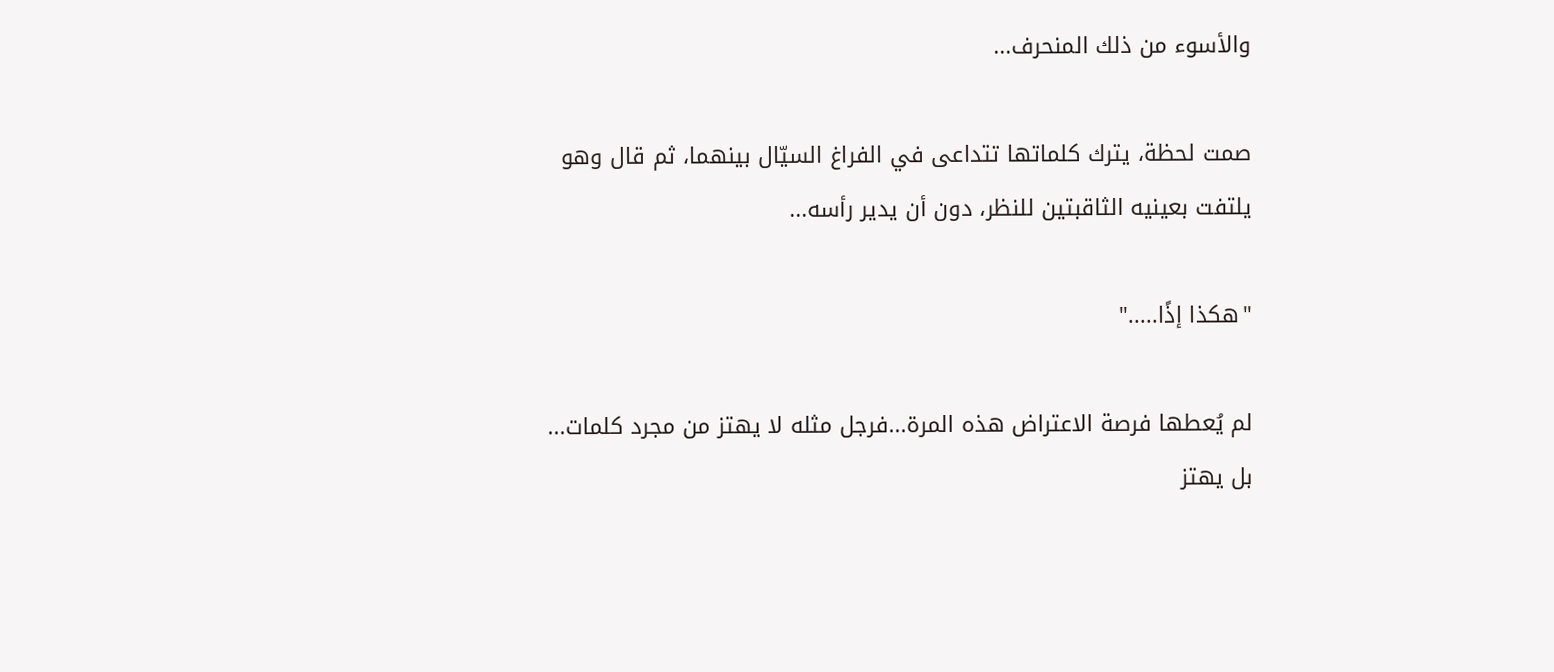والأسوء من ذلك المنحرف...

صمت لحظة، يترك كلماتها تتداعى في الفراغ السيّال بينهما، ثم قال وهو يلتفت بعينيه الثاقبتين للنظر، دون أن يدير رأسه...

"هكذا إذًا....."

لم يُعطها فرصة الاعتراض هذه المرة...فرجل مثله لا يهتز من مجرد كلمات... بل يهتز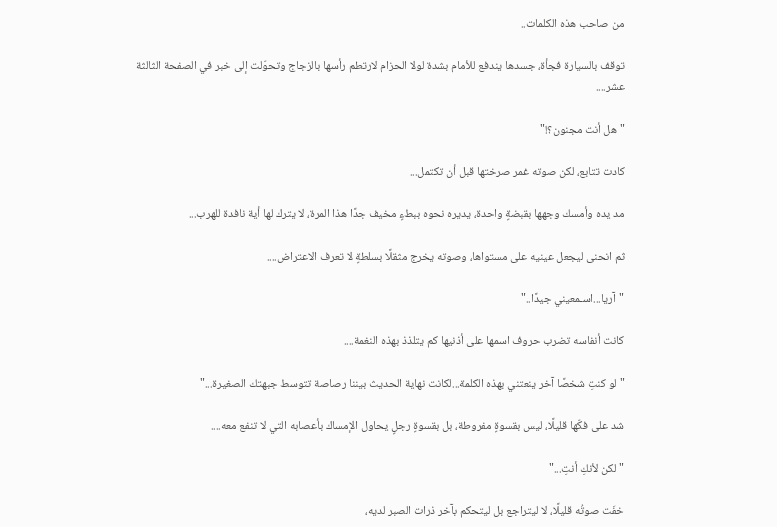من صاحب هذه الكلمات..

توقف بالسيارة فجأة، جسدها يندفع للأمام بشدة لولا الحزام لارتطم رأسها بالزجاج وتحوّلت إلى خبر في الصفحة الثالثة عشر....

"هل أنت مجنون؟!"

كادت تتابع، لكن صوته غمر صرختها قبل أن تكتمل...

مد يده وأمسك وجهها بقبضةٍ واحدة، يديره نحوه ببطءٍ مخيف جدًا هذا المرة، لا يترك لها أية نافدة للهرب...

ثم انحنى ليجعل عينيه على مستواها، وصوته يخرج مثقلًا بسلطةٍ لا تعرف الاعتراض....

"آريا...اسـمعيني جيدًا.."

كانت أنفاسه تضرب حروف اسمها على أذنيها كم يتلذذ بهذه النغمة....

"لو كنتِ شخصًا آخر ينعتني بهذه الكلمة...لكانت نهاية الحديث بيننا رصاصة تتوسط جبهتك الصغيرة..."

شد على فكّها قليلًا، ليس بقسوةٍ مفروطة، بل بقسوةٍ رجلٍ يحاول الإمساك بأعصابه التي لا تنفع معه....

"لكن لأنكِ أنتِ..."

خفَت صوتُه قليلًا، لا ليتراجع بل ليتحكم بآخر ذرات الصبر لديه،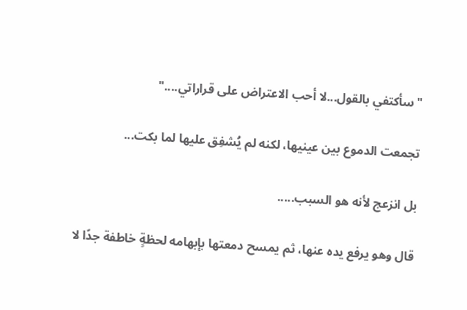"سأكتفي بالقول...لا أحب الاعتراض على قراراتي...."

تجمعت الدموع بين عينيها، لكنه لم يُشفِق عليها لما بكت...

بل انزعج لأنه هو السبب.....

قال وهو يرفع يده عنها، ثم يمسح دمعتها بإبهامه لحظةٍ خاطفة جدًا لا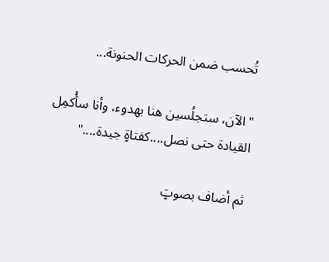تُحسب ضمن الحركات الحنونة...

"الآن، ستجلُسين هنا بهدوء، وأنا سأُكمِل القيادة حتى نصل....كفتاةٍ جيدة...."

ثم أضاف بصوتٍ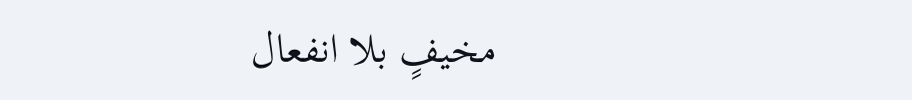مخيفٍ بلا انفعال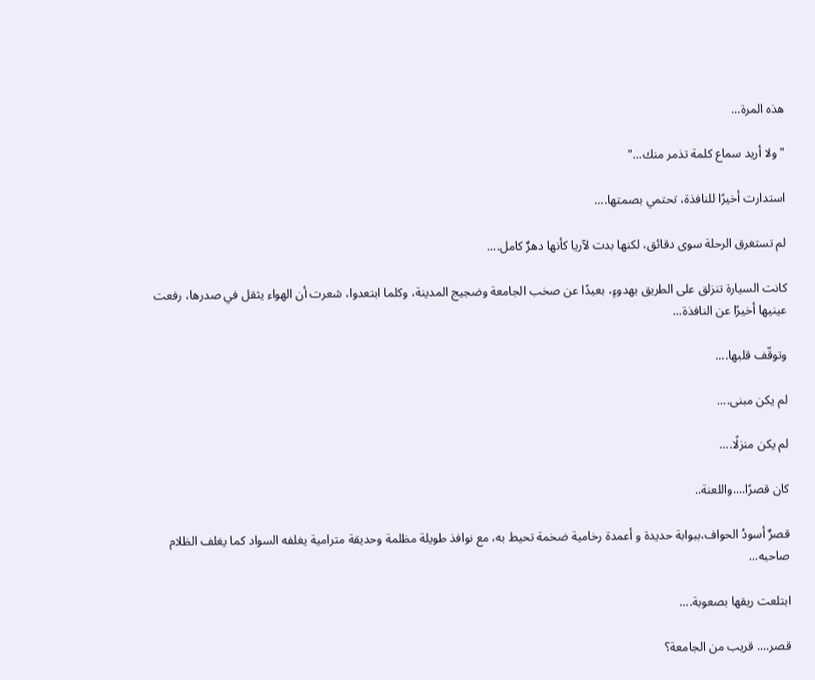هذه المرة...

"ولا أريد سماع كلمة تذمر منك..."

استدارت أخيرًا للنافذة، تحتمي بصمتها....

لم تستغرق الرحلة سوى دقائق، لكنها بدت لآريا كأنها دهرٌ كامل....

كانت السيارة تنزلق على الطريق بهدوءٍ، بعيدًا عن صخب الجامعة وضجيج المدينة، وكلما ابتعدوا، شعرت أن الهواء يثقل في صدرها، رفعت عينيها أخيرًا عن النافذة...

وتوقّف قلبها....

لم يكن مبنى....

لم يكن منزلًا....

كان قصرًا....واللعنة..

قصرٌ أسودُ الحواف،ببوابة حديدة و أعمدة رخامية ضخمة تحيط به، مع نوافذ طويلة مظلمة وحديقة مترامية يغلفه السواد كما يغلف الظلام صاحبه...

ابتلعت ريقها بصعوبة....

قصر.... قريب من الجامعة؟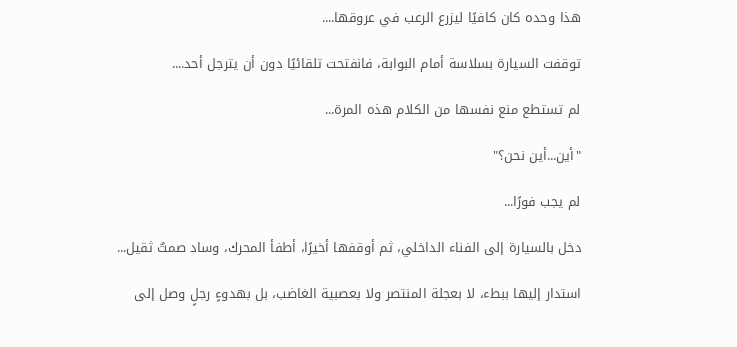هذا وحده كان كافيًا ليزرع الرعب في عروقها....

توقفت السيارة بسلاسة أمام البوابة، فانفتحت تلقائيًا دون أن يترجل أحد....

لم تستطع منع نفسها من الكلام هذه المرة...

"أين...أين نحن؟"

لم يجب فورًا...

دخل بالسيارة إلى الفناء الداخلي، ثم أوقفها أخيرًا، أطفأ المحرك، وساد صمتٌ ثقيل...

استدار إليها ببطء، لا بعجلة المنتصر ولا بعصبية الغاضب، بل بهدوءٍ رجلٍ وصل إلى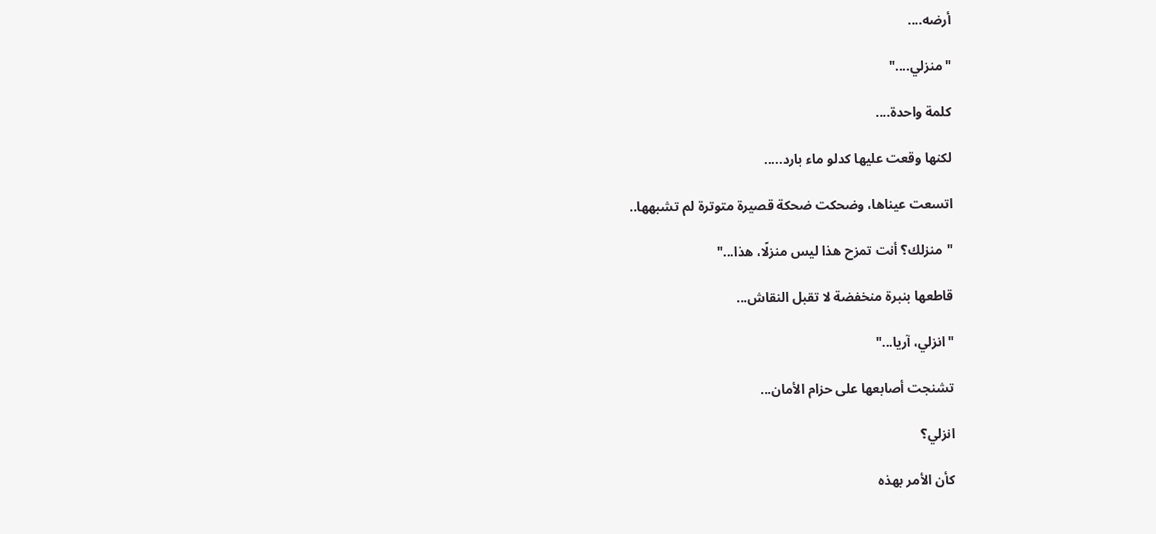أرضه....

"منزلي...."

كلمة واحدة....

لكنها وقعت عليها كدلو ماء بارد.....

اتسعت عيناها، وضحكت ضحكة قصيرة متوترة لم تشبهها..

"منزلك؟ أنت تمزح هذا ليس منزلًا، هذا..."

قاطعها بنبرة منخفضة لا تقبل النقاش...

"انزلي، آريا..."

تشنجت أصابعها على حزام الأمان...

انزلي؟

كأن الأمر بهذه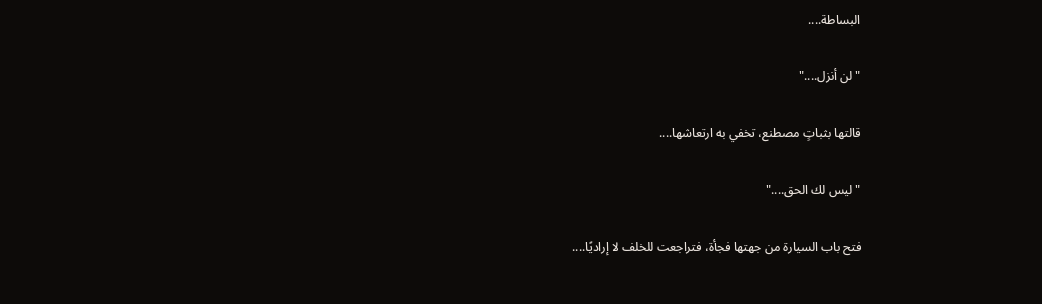البساطة....

"لن أنزل...."

قالتها بثباتٍ مصطنع، تخفي به ارتعاشها....

"ليس لك الحق...."

فتح باب السيارة من جهتها فجأة، فتراجعت للخلف لا إراديًا....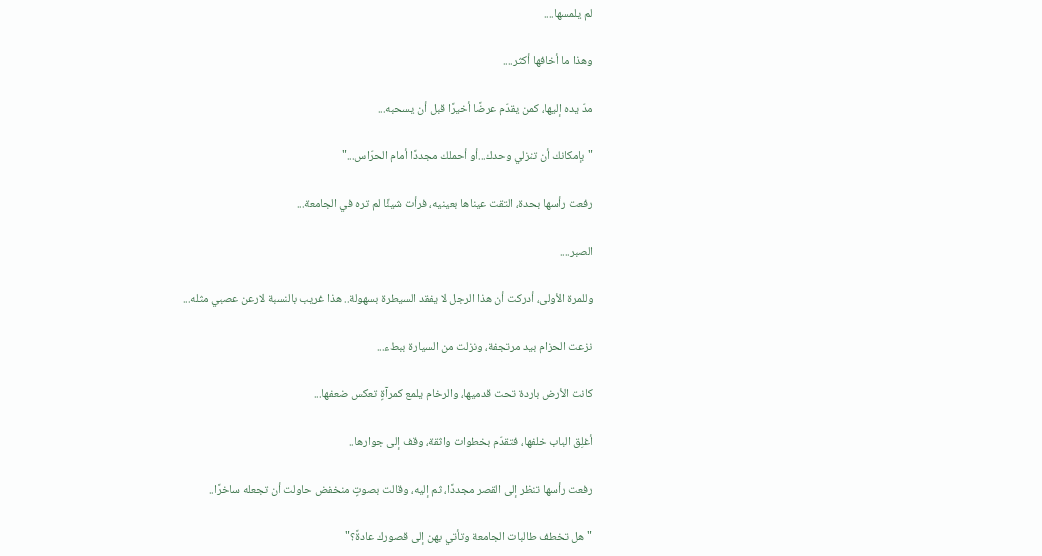لم يلمسها....

وهذا ما أخافها أكثر....

مدّ يده إليها، كمن يقدّم عرضًا أخيرًا قبل أن يسحبه...

"بإمكانك أن تنزلي وحدك...أو أحملك مجددًا أمام الحرّاس..."

رفعت رأسها بحدة، التقت عيناها بعينيه، فرأت شيئًا لم تره في الجامعة...

الصبر....

وللمرة الأولى، أدركت أن هذا الرجل لا يفقد السيطرة بسهولة.. هذا غريب بالنسبة لارعن عصبي مثله...

نزعت الحزام بيد مرتجفة، ونزلت من السيارة ببطء...

كانت الأرض باردة تحت قدميها، والرخام يلمع كمرآةٍ تعكس ضعفها...

أغلِق الباب خلفها، فتقدّم بخطوات واثقة، وقف إلى جوارها..

رفعت رأسها تنظر إلى القصر مجددًا، ثم إليه، وقالت بصوتٍ منخفض حاولت أن تجعله ساخرًا..

"هل تخطف طالبات الجامعة وتأتي بهن إلى قصورك عادةً؟"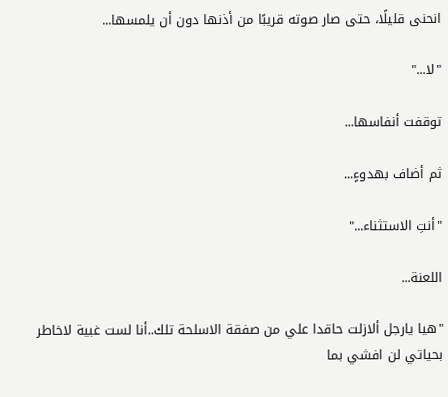انحنى قليلًا، حتى صار صوته قريبًا من أذنها دون أن يلمسها...

"لا..."

توقفت أنفاسها...

ثم أضاف بهدوءٍ...

"أنتِ الاستثناء..."

اللعنة...

"هيا يارجل ألازلت حاقدا علي من صفقة الاسلحة تلك..أنا لست غبية لاخاطر بحياتي لن افشي بما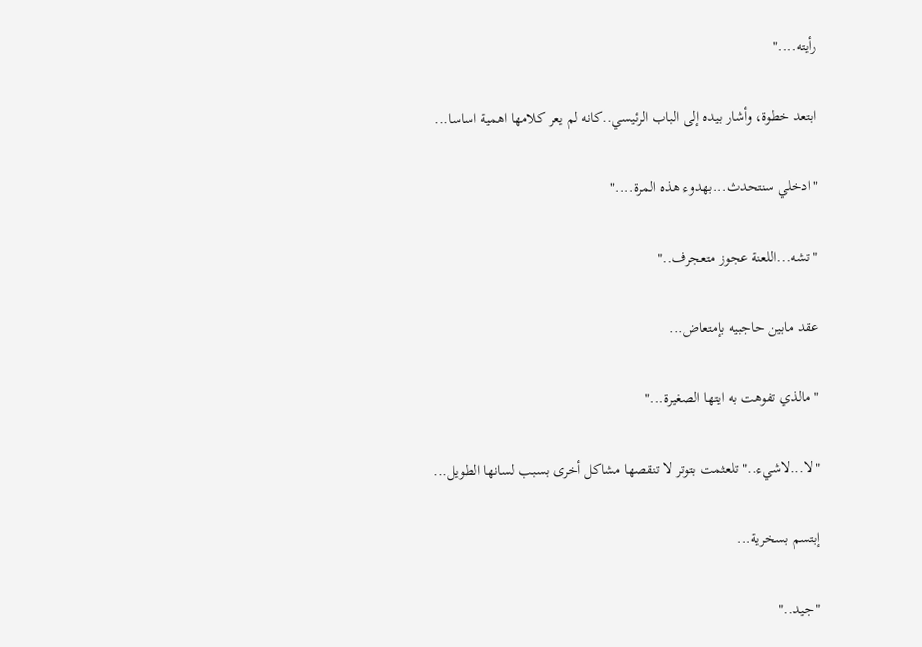رأيته...."

ابتعد خطوة، وأشار بيده إلى الباب الرئيسي..كانه لم يعر كلامها اهمية اساسا...

"ادخلي سنتحدث...بهدوء هذه المرة...."

"تشه...اللعنة عجوز متعجرف.."

عقد مابين حاجبيه بإمتعاض...

"مالذي تفوهت به ايتها الصغيرة..."

"لا...لاشيء.." تلعثمت بتوتر لا تنقصها مشاكل أخرى بسبب لسانها الطويل...

إبتسم بسخرية...

"جيد.."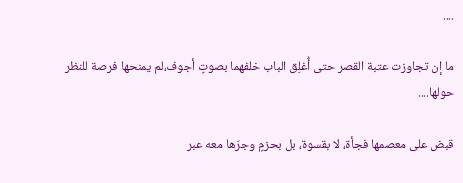....

ما إن تجاوزت عتبة القصر حتى أُغلِق الباب خلفهما بصوتٍ أجوف،لم يمنحها فرصة للنظر حولها....

قبض على معصمها فجأة، لا بقسوة، بل بحزمٍ وجرّها معه عبر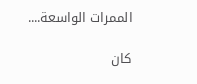الممرات الواسعة....

كان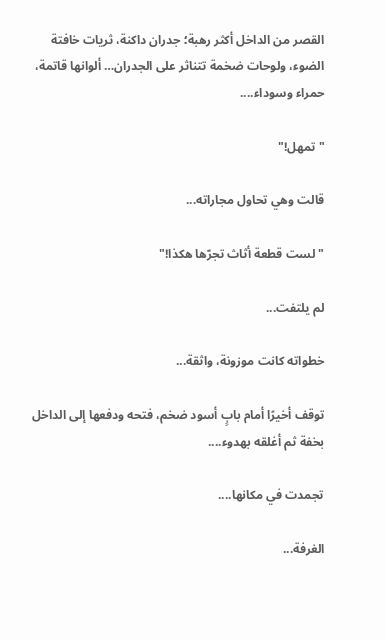القصر من الداخل أكثر رهبة؛ جدران داكنة، ثريات خافتة الضوء، ولوحات ضخمة تتناثر على الجدران… ألوانها قاتمة، حمراء وسوداء....

"تمهل!"

قالت وهي تحاول مجاراته...

"لست قطعة أثاث تجرّها هكذا!"

لم يلتفت...

خطواته كانت موزونة، واثقة...

توقف أخيرًا أمام بابٍ أسود ضخم، فتحه ودفعها إلى الداخل بخفة ثم أغلقه بهدوء....

تجمدت في مكانها....

الغرفة...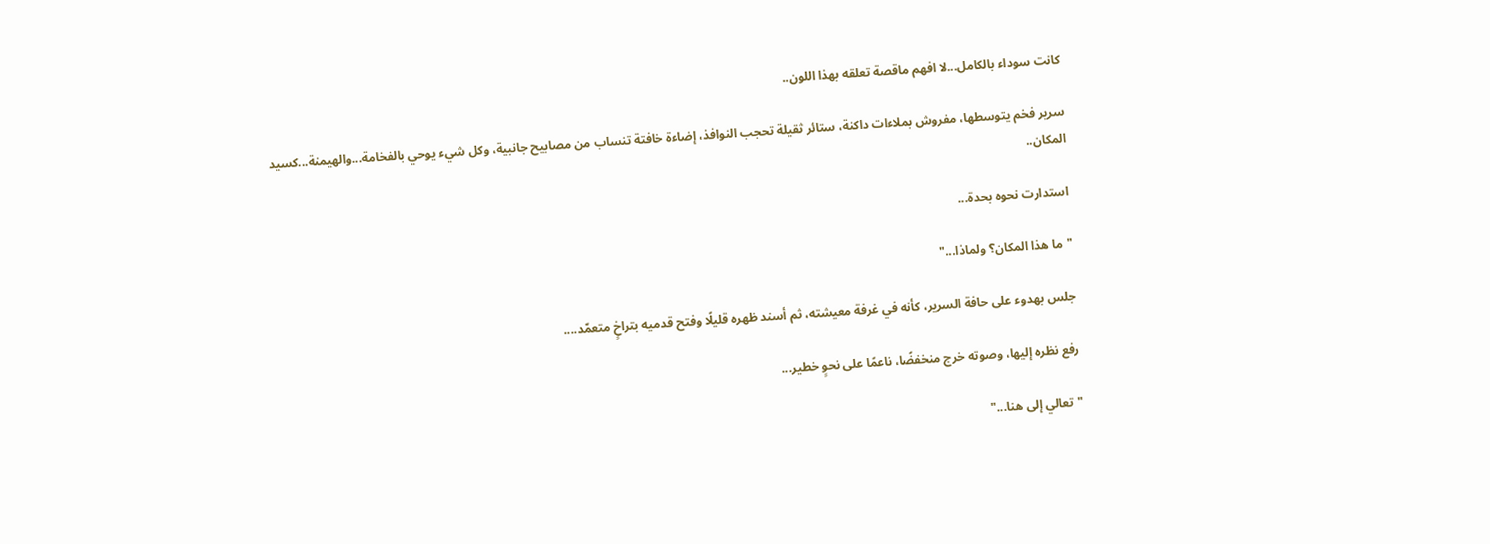كانت سوداء بالكامل...لا افهم ماقصة تعلقه بهذا اللون..

سرير فخم يتوسطها، مفروش بملاءات داكنة، ستائر ثقيلة تحجب النوافذ، إضاءة خافتة تنساب من مصابيح جانبية، وكل شيء يوحي بالفخامة...والهيمنة...كسيد المكان..

استدارت نحوه بحدة...

"ما هذا المكان؟ ولماذا..."

جلس بهدوء على حافة السرير، كأنه في غرفة معيشته، ثم أسند ظهره قليلًا وفتح قدميه بتراخٍ متعمّد....

رفع نظره إليها، وصوته خرج منخفضًا، ناعمًا على نحوٍ خطير...

"تعالي إلى هنا..."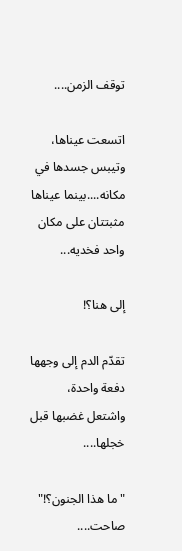توقف الزمن....

اتسعت عيناها، وتيبس جسدها في مكانه....بينما عيناها مثبتتان على مكان واحد فخديه...

إلى هنا؟!

تقدّم الدم إلى وجهها دفعة واحدة، واشتعل غضبها قبل خجلها....

"ما هذا الجنون؟!" صاحت....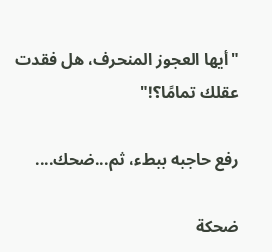"أيها العجوز المنحرف، هل فقدت عقلك تمامًا؟!"

رفع حاجبه ببطء، ثم...ضحك....

ضحكة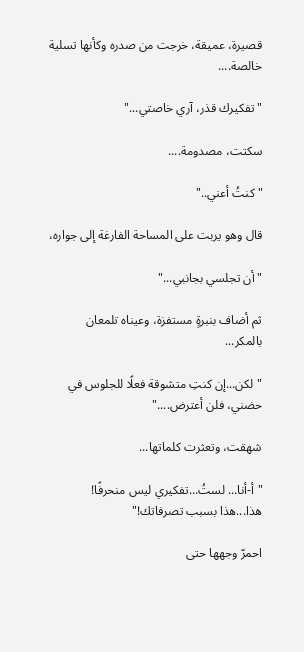قصيرة، عميقة، خرجت من صدره وكأنها تسلية خالصة....

"تفكيرك قذر، آري خاصتي..."

سكتت، مصدومة....

"كنتُ أعني.."

قال وهو يربت على المساحة الفارغة إلى جواره،

"أن تجلسي بجانبي..."

ثم أضاف بنبرةٍ مستفزة، وعيناه تلمعان بالمكر...

"لكن...إن كنتِ متشوقة فعلًا للجلوس في حضني، فلن أعترض...."

شهقت، وتعثرت كلماتها...

"أ-أنا... لستُ...تفكيري ليس منحرفًا! هذا...هذا بسبب تصرفاتك!"

احمرّ وجهها حتى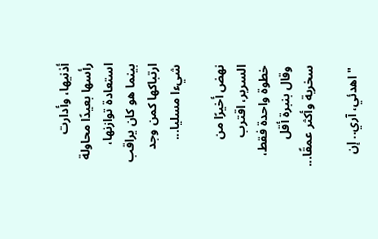أذنيها، وأدارت رأسها بعيدًا محاولة استعادة توازنها، بينما هو كان يراقب ارتباكها كمن وجد شيءا مسليا...

نهض أخيرًا من السرير، اقترب خطوة واحدة فقط، وقال بنبرة أقل سخرية وأكثر عمقًا...

"اهدئي، آري.. إن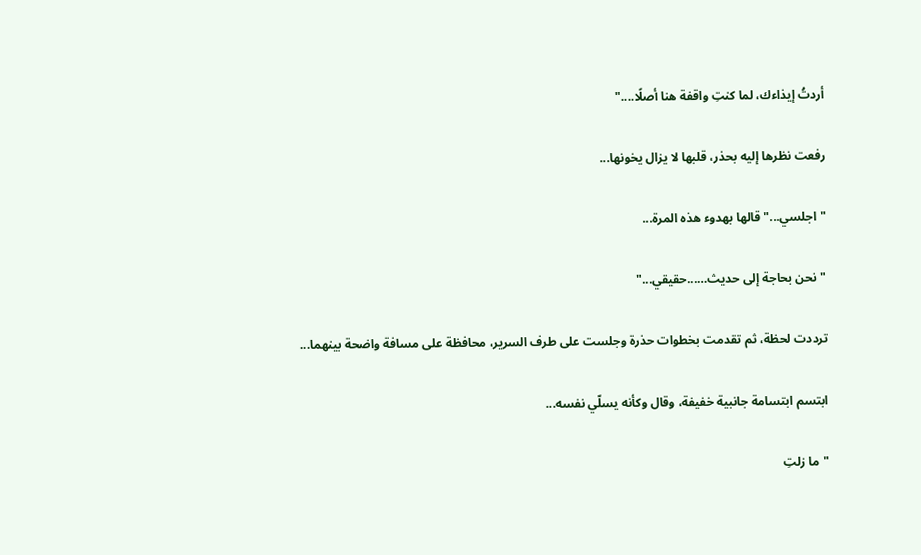أردتُ إيذاءك، لما كنتِ واقفة هنا أصلًا...."

رفعت نظرها إليه بحذر، قلبها لا يزال يخونها...

"اجلسي..." قالها بهدوء هذه المرة...

"نحن بحاجة إلى حديث…...حقيقي..."

ترددت لحظة، ثم تقدمت بخطوات حذرة وجلست على طرف السرير، محافظة على مسافة واضحة بينهما...

ابتسم ابتسامة جانبية خفيفة، وقال وكأنه يسلّي نفسه...

"ما زلتِ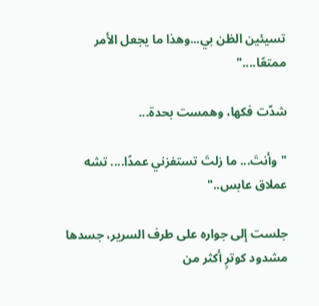تسيئين الظن بي...وهذا ما يجعل الأمر ممتعًا...."

شدّت فكها، وهمست بحدة...

"وأنتَ... ما زلتَ تستفزني عمدًا.... تشه عملاق عابس.."

جلست إلى جواره على طرف السرير، جسدها مشدود كوترٍ أكثر من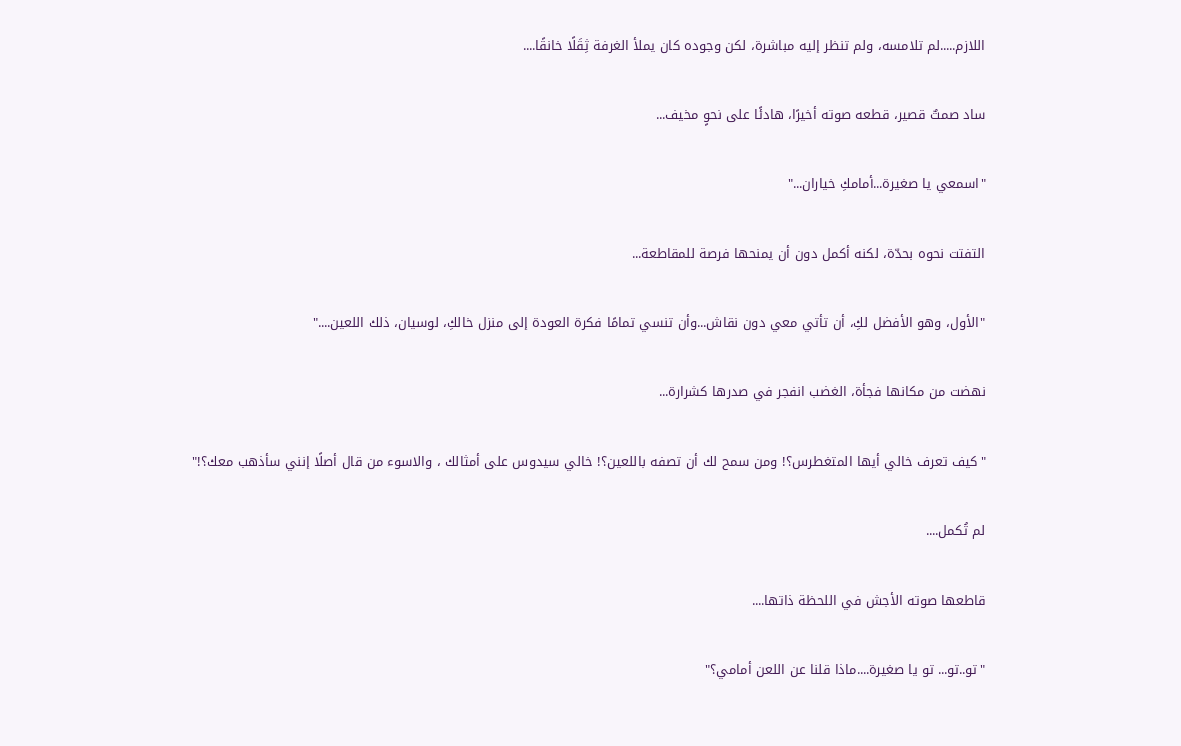اللازم.....لم تلامسه، ولم تنظر إليه مباشرة، لكن وجوده كان يملأ الغرفة ثِقَلًا خانقًا....

ساد صمتٌ قصير، قطعه صوته أخيرًا، هادئًا على نحوٍ مخيف...

"اسمعي يا صغيرة...أمامكِ خياران..."

التفتت نحوه بحدّة، لكنه أكمل دون أن يمنحها فرصة للمقاطعة...

"الأول، وهو الأفضل لكِ، أن تأتي معي دون نقاش...وأن تنسي تمامًا فكرة العودة إلى منزل خالكِ، لوسيان، ذلك اللعين...."

نهضت من مكانها فجأة، الغضب انفجر في صدرها كشرارة...

"كيف تعرف خالي أيها المتغطرس؟! ومن سمح لك أن تصفه باللعين؟! خالي سيدوس على أمثالك ، والاسوء من قال أصلًا إنني سأذهب معك؟!"

لم تُكمل....

قاطعها صوته الأجش في اللحظة ذاتها....

"تو..تو... تو يا صغيرة....ماذا قلنا عن اللعن أمامي؟"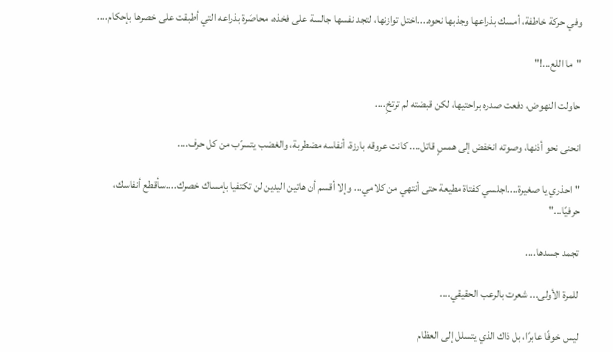وفي حركة خاطفة، أمسك بذراعها وجذبها نحوه....اختل توازنها، لتجد نفسها جالسة على فخذه، محاصَرة بذراعه التي أطبقت على خصرها بإحكام....

"ما اللع...!"

حاولت النهوض، دفعت صدره براحتيها، لكن قبضته لم ترتخِ....

انحنى نحو أذنها، وصوته انخفض إلى همسٍ قاتل.... كانت عروقه بارزة، أنفاسه مضطربة، والغضب يتسرّب من كل حرف....

"احذري يا صغيرة....اجلسي كفتاة مطيعة حتى أنتهي من كلامي... وإلا أقسم أن هاتين اليدين لن تكتفيا بإمساك خصرك....سأقطع أنفاسك، حرفيًا..."

تجمد جسدها....

للمرة الأولى... شعرت بالرعب الحقيقي....

ليس خوفًا عابرًا، بل ذاك الذي يتسلل إلى العظام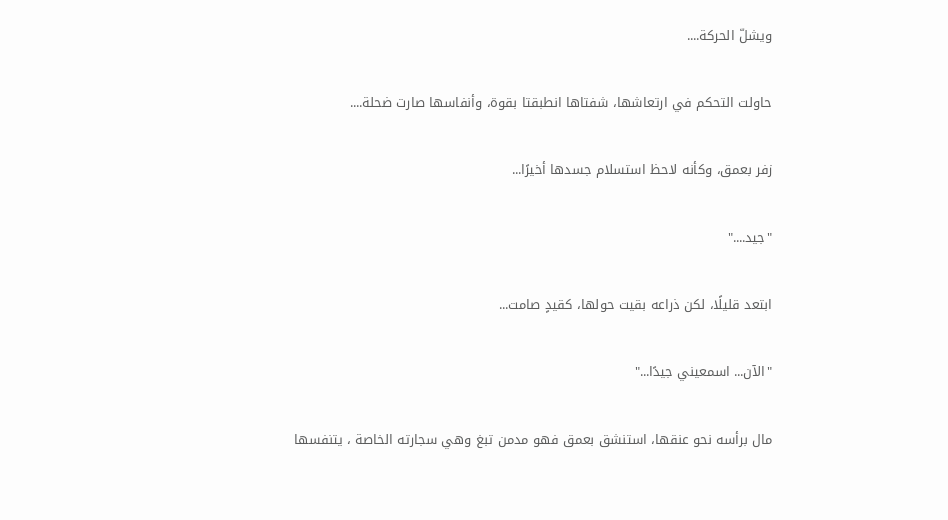ويشلّ الحركة....

حاولت التحكم في ارتعاشها، شفتاها انطبقتا بقوة، وأنفاسها صارت ضحلة....

زفر بعمق، وكأنه لاحظ استسلام جسدها أخيرًا...

"جيد...."

ابتعد قليلًا، لكن ذراعه بقيت حولها، كقيدٍ صامت...

"الآن... اسمعيني جيدًا..."

مال برأسه نحو عنقها، استنشق بعمق فهو مدمن تبغ وهي سجارته الخاصة ، يتنفسها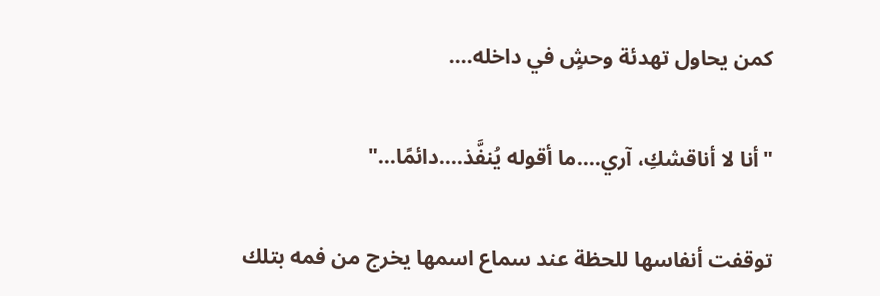كمن يحاول تهدئة وحشٍ في داخله....

"أنا لا أناقشكِ، آري....ما أقوله يُنفَّذ....دائمًا..."

توقفت أنفاسها للحظة عند سماع اسمها يخرج من فمه بتلك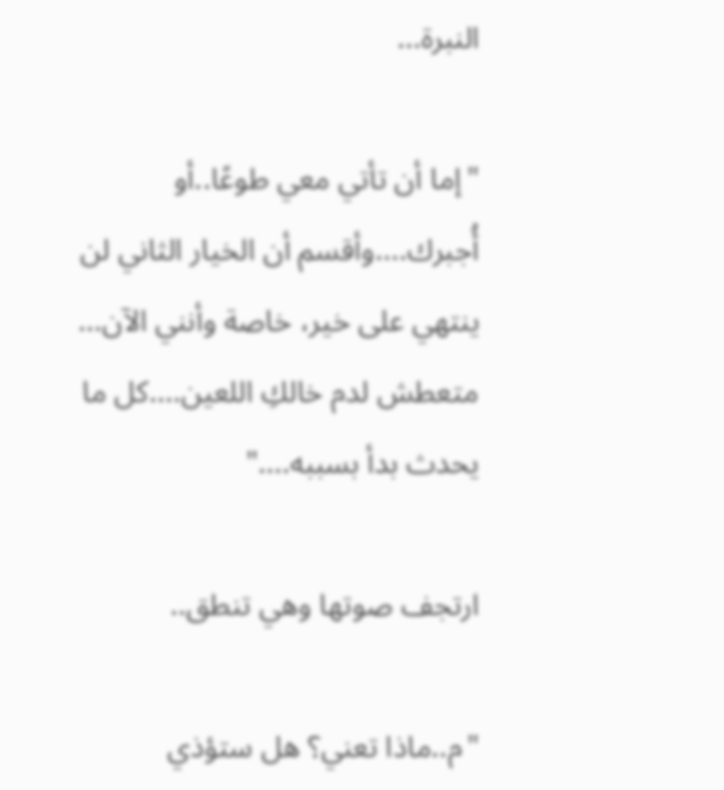النبرة...

"إما أن تأتي معي طوعًا..أو أُجبرك....وأقسم أن الخيار الثاني لن ينتهي على خير، خاصة وأنني الآن... متعطش لدم خالكِ اللعين....كل ما يحدث بدأ بسببه...."

ارتجف صوتها وهي تنطق..

"م..ماذا تعني؟ هل ستؤذي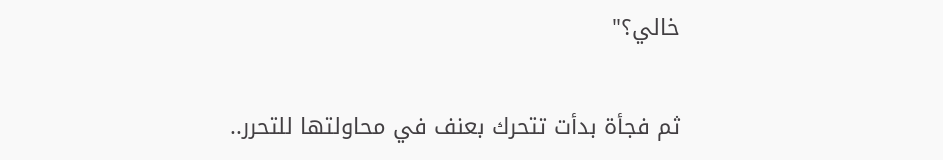خالي؟"

ثم فجأة بدأت تتحرك بعنف في محاولتها للتحرر..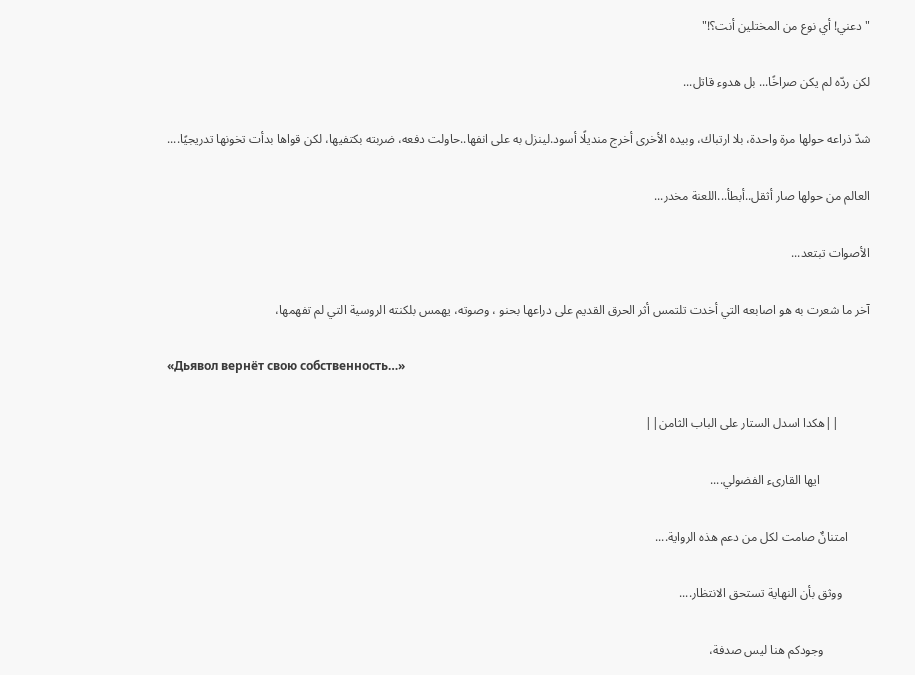"دعني! أي نوع من المختلين أنت؟!"

لكن ردّه لم يكن صراخًا... بل هدوء قاتل...

شدّ ذراعه حولها مرة واحدة، بلا ارتباك، وبيده الأخرى أخرج منديلًا أسود.لينزل به على انفها..حاولت دفعه، ضربته بكتفيها، لكن قواها بدأت تخونها تدريجيًا....

العالم من حولها صار أثقل..أبطأ...اللعنة مخدر...

الأصوات تبتعد...

آخر ما شعرت به هو اصابعه التي أخدت تلتمس أثر الحرق القديم على دراعها بحنو ، وصوته، يهمس بلكنته الروسية التي لم تفهمها،

«Дьявол вернёт свою собственность…»

          ||هكدا اسدل الستار على الباب الثامن||

                ايها القارىء الفضولي....

       امتنانٌ صامت لكل من دعم هذه الرواية....

         ووثق بأن النهاية تستحق الانتظار....

               وجودكم هنا ليس صدفة،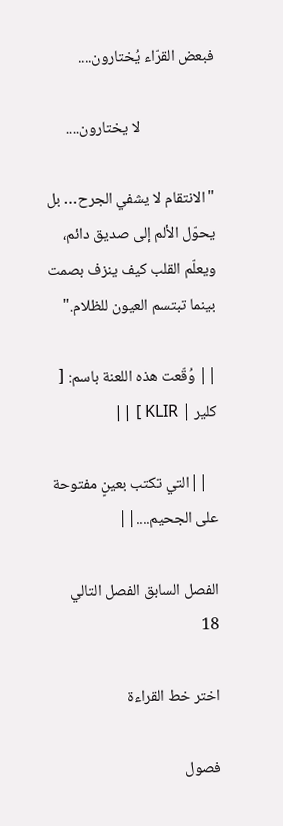فبعض القرّاء يُختارون....

                     لا يختارون....

"الانتقام لا يشفي الجرح… بل يحوّل الألم إلى صديق دائم، ويعلّم القلب كيف ينزف بصمت بينما تبتسم العيون للظلام."

|| وُقّعت هذه اللعنة باسم: [ كلير | KLIR ] ||

   ||التي تكتب بعينٍ مفتوحة على الجحيم....||

الفصل السابق الفصل التالي
18

اختر خط القراءة

فصول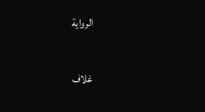الرواية

غلاف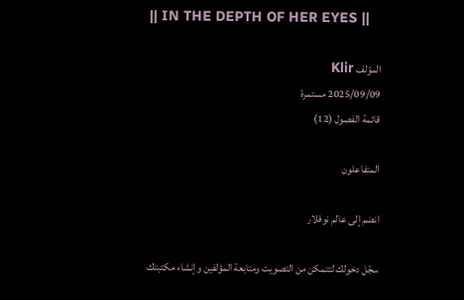|| IN THE DEPTH OF HER EYES ||

المؤلف Klir
2025/09/09 مستمرة
قائمة الفصول (12)

المتفاعلون

انضم إلى عالم نوفلار

سجّل دخولك لتتمكن من التصويت ومتابعة المؤلفين وإنشاء مكتبتك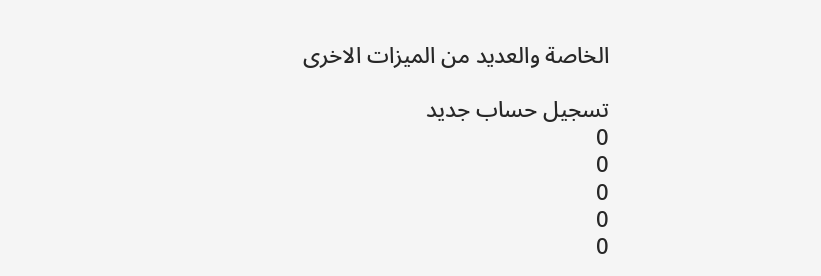الخاصة والعديد من الميزات الاخرى

تسجيل حساب جديد
0
0
0
0
0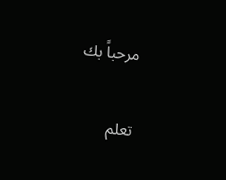مرحباً بك

تعلم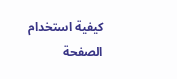كيفية استخدام الصفحة